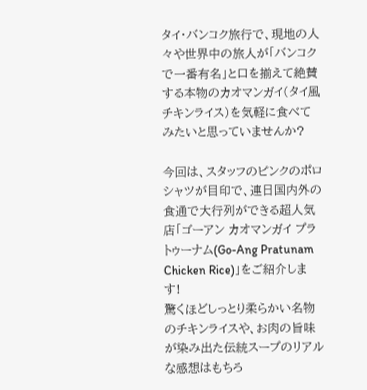タイ・バンコク旅行で、現地の人々や世界中の旅人が「バンコクで一番有名」と口を揃えて絶賛する本物のカオマンガイ(タイ風チキンライス)を気軽に食べてみたいと思っていませんか?

今回は、スタッフのピンクのポロシャツが目印で、連日国内外の食通で大行列ができる超人気店「ゴーアン カオマンガイ プラトゥーナム(Go-Ang Pratunam Chicken Rice)」をご紹介します!
驚くほどしっとり柔らかい名物のチキンライスや、お肉の旨味が染み出た伝統スープのリアルな感想はもちろ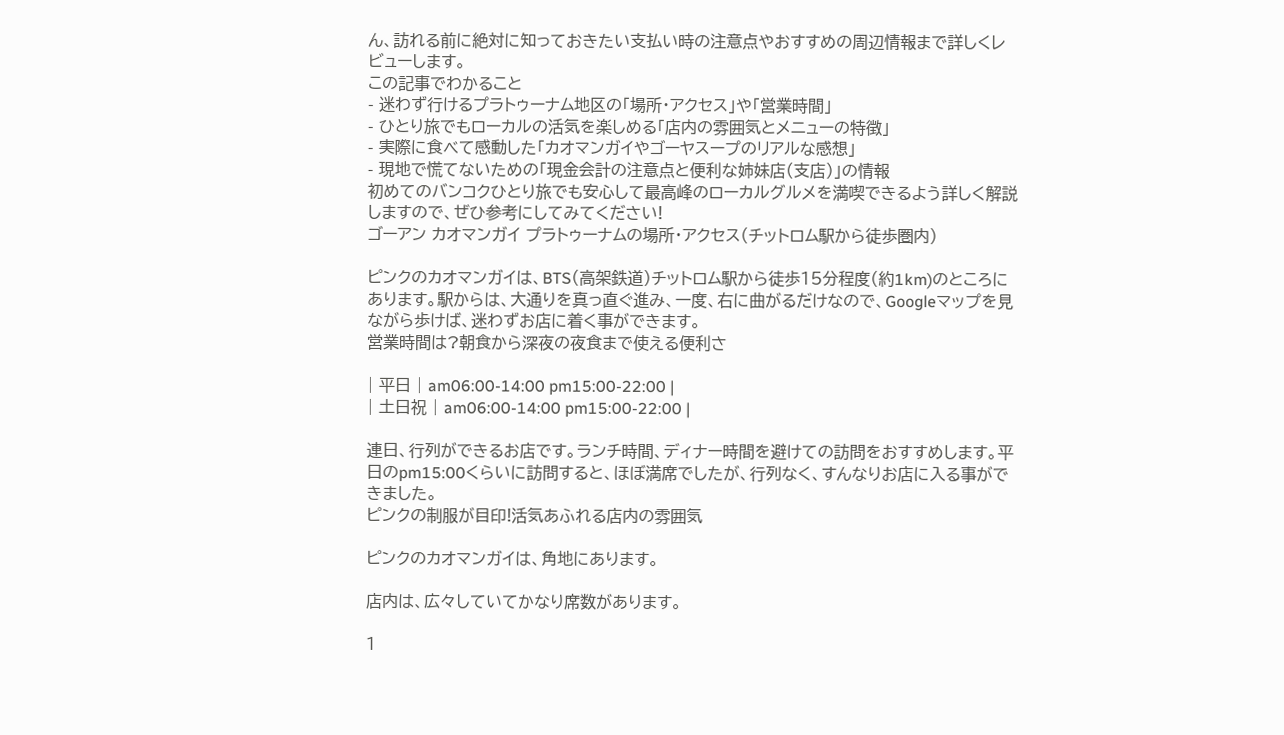ん、訪れる前に絶対に知っておきたい支払い時の注意点やおすすめの周辺情報まで詳しくレビューします。
この記事でわかること
- 迷わず行けるプラトゥーナム地区の「場所・アクセス」や「営業時間」
- ひとり旅でもローカルの活気を楽しめる「店内の雰囲気とメニューの特徴」
- 実際に食べて感動した「カオマンガイやゴーヤスープのリアルな感想」
- 現地で慌てないための「現金会計の注意点と便利な姉妹店(支店)」の情報
初めてのバンコクひとり旅でも安心して最高峰のローカルグルメを満喫できるよう詳しく解説しますので、ぜひ参考にしてみてください!
ゴーアン カオマンガイ プラトゥーナムの場所・アクセス(チットロム駅から徒歩圏内)

ピンクのカオマンガイは、BTS(高架鉄道)チットロム駅から徒歩15分程度(約1km)のところにあります。駅からは、大通りを真っ直ぐ進み、一度、右に曲がるだけなので、Googleマップを見ながら歩けば、迷わずお店に着く事ができます。
営業時間は?朝食から深夜の夜食まで使える便利さ

| 平日 | am06:00-14:00 pm15:00-22:00 |
| 土日祝 | am06:00-14:00 pm15:00-22:00 |

連日、行列ができるお店です。ランチ時間、ディナー時間を避けての訪問をおすすめします。平日のpm15:00くらいに訪問すると、ほぼ満席でしたが、行列なく、すんなりお店に入る事ができました。
ピンクの制服が目印!活気あふれる店内の雰囲気

ピンクのカオマンガイは、角地にあります。

店内は、広々していてかなり席数があります。

1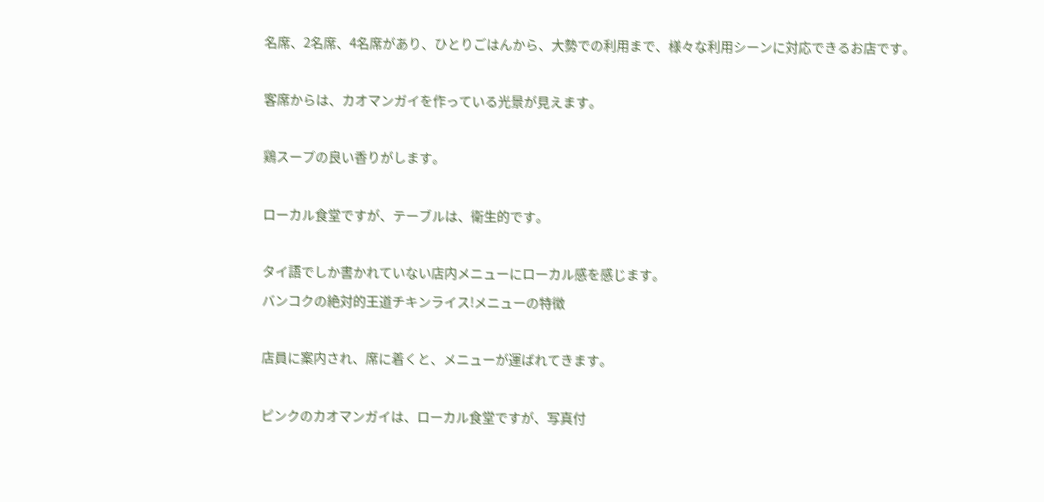名席、2名席、4名席があり、ひとりごはんから、大勢での利用まで、様々な利用シーンに対応できるお店です。

客席からは、カオマンガイを作っている光景が見えます。

鶏スープの良い香りがします。

ローカル食堂ですが、テーブルは、衛生的です。

タイ語でしか書かれていない店内メニューにローカル感を感じます。
バンコクの絶対的王道チキンライス!メニューの特徴

店員に案内され、席に着くと、メニューが運ばれてきます。

ピンクのカオマンガイは、ローカル食堂ですが、写真付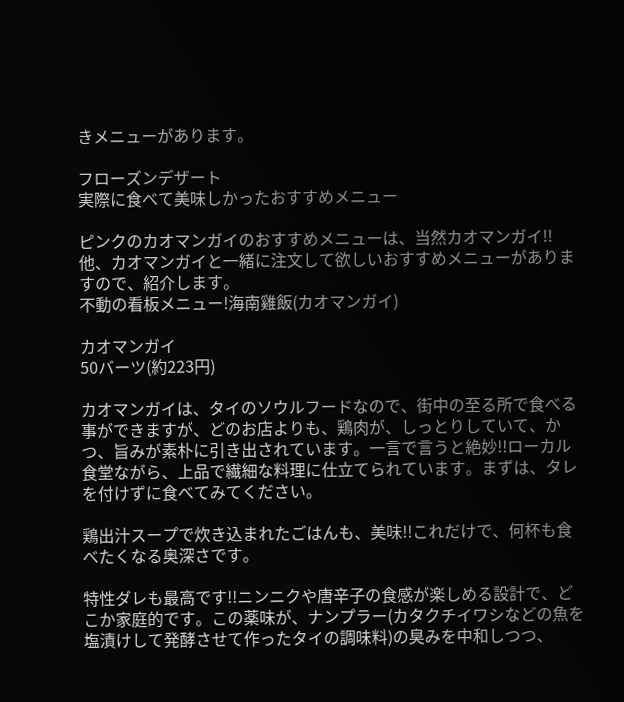きメニューがあります。

フローズンデザート
実際に食べて美味しかったおすすめメニュー

ピンクのカオマンガイのおすすめメニューは、当然カオマンガイ!!他、カオマンガイと一緒に注文して欲しいおすすめメニューがありますので、紹介します。
不動の看板メニュー!海南雞飯(カオマンガイ)

カオマンガイ
50バーツ(約223円)

カオマンガイは、タイのソウルフードなので、街中の至る所で食べる事ができますが、どのお店よりも、鶏肉が、しっとりしていて、かつ、旨みが素朴に引き出されています。一言で言うと絶妙!!ローカル食堂ながら、上品で繊細な料理に仕立てられています。まずは、タレを付けずに食べてみてください。

鶏出汁スープで炊き込まれたごはんも、美味!!これだけで、何杯も食べたくなる奥深さです。

特性ダレも最高です!!ニンニクや唐辛子の食感が楽しめる設計で、どこか家庭的です。この薬味が、ナンプラー(カタクチイワシなどの魚を塩漬けして発酵させて作ったタイの調味料)の臭みを中和しつつ、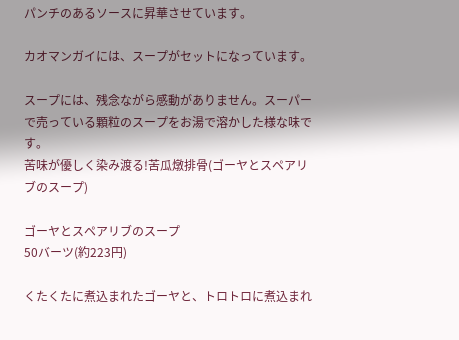パンチのあるソースに昇華させています。

カオマンガイには、スープがセットになっています。

スープには、残念ながら感動がありません。スーパーで売っている顆粒のスープをお湯で溶かした様な味です。
苦味が優しく染み渡る!苦瓜燉排骨(ゴーヤとスペアリブのスープ)

ゴーヤとスペアリブのスープ
50バーツ(約223円)

くたくたに煮込まれたゴーヤと、トロトロに煮込まれ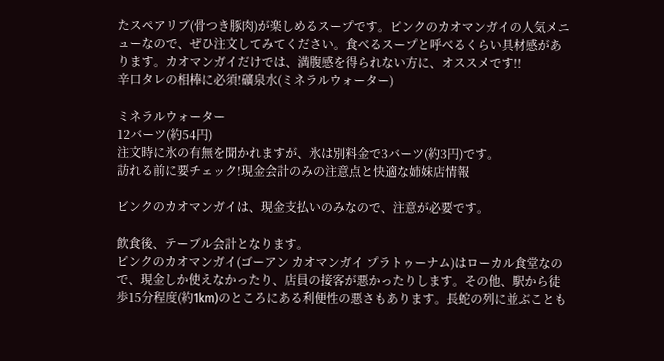たスペアリブ(骨つき豚肉)が楽しめるスープです。ピンクのカオマンガイの人気メニューなので、ぜひ注文してみてください。食べるスープと呼べるくらい具材感があります。カオマンガイだけでは、満腹感を得られない方に、オススメです!!
辛口タレの相棒に必須!礦泉水(ミネラルウォーター)

ミネラルウォーター
12バーツ(約54円)
注文時に氷の有無を聞かれますが、氷は別料金で3バーツ(約3円)です。
訪れる前に要チェック!現金会計のみの注意点と快適な姉妹店情報

ビンクのカオマンガイは、現金支払いのみなので、注意が必要です。

飲食後、テーブル会計となります。
ピンクのカオマンガイ(ゴーアン カオマンガイ プラトゥーナム)はローカル食堂なので、現金しか使えなかったり、店員の接客が悪かったりします。その他、駅から徒歩15分程度(約1km)のところにある利便性の悪さもあります。長蛇の列に並ぶことも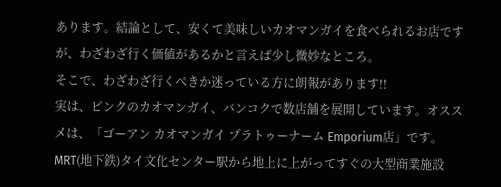あります。結論として、安くて美味しいカオマンガイを食べられるお店ですが、わざわざ行く価値があるかと言えば少し微妙なところ。
そこで、わざわざ行くべきか迷っている方に朗報があります!!
実は、ピンクのカオマンガイ、バンコクで数店舗を展開しています。オススメは、「ゴーアン カオマンガイ プラトゥーナーム Emporium店」です。MRT(地下鉄)タイ文化センター駅から地上に上がってすぐの大型商業施設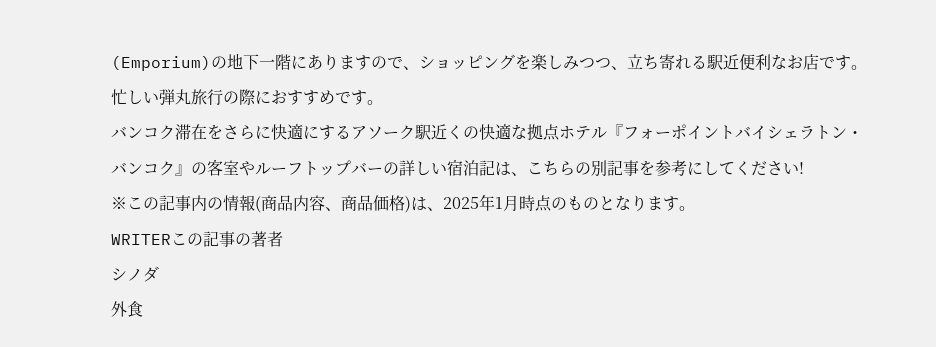(Emporium)の地下一階にありますので、ショッピングを楽しみつつ、立ち寄れる駅近便利なお店です。忙しい弾丸旅行の際におすすめです。
バンコク滞在をさらに快適にするアソーク駅近くの快適な拠点ホテル『フォーポイントバイシェラトン・バンコク』の客室やルーフトップバーの詳しい宿泊記は、こちらの別記事を参考にしてください!
※この記事内の情報(商品内容、商品価格)は、2025年1月時点のものとなります。
WRITERこの記事の著者
シノダ
外食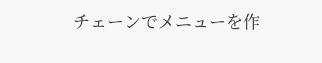チェーンでメニューを作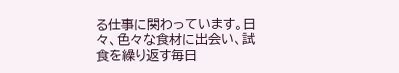る仕事に関わっています。日々、色々な食材に出会い、試食を繰り返す毎日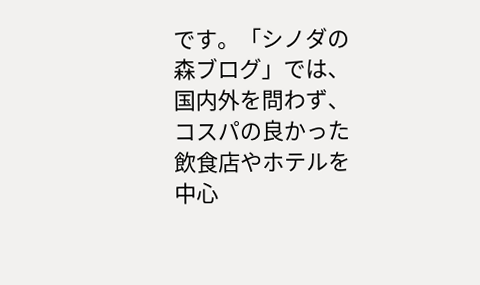です。「シノダの森ブログ」では、国内外を問わず、コスパの良かった飲食店やホテルを中心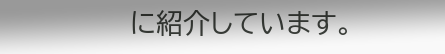に紹介しています。